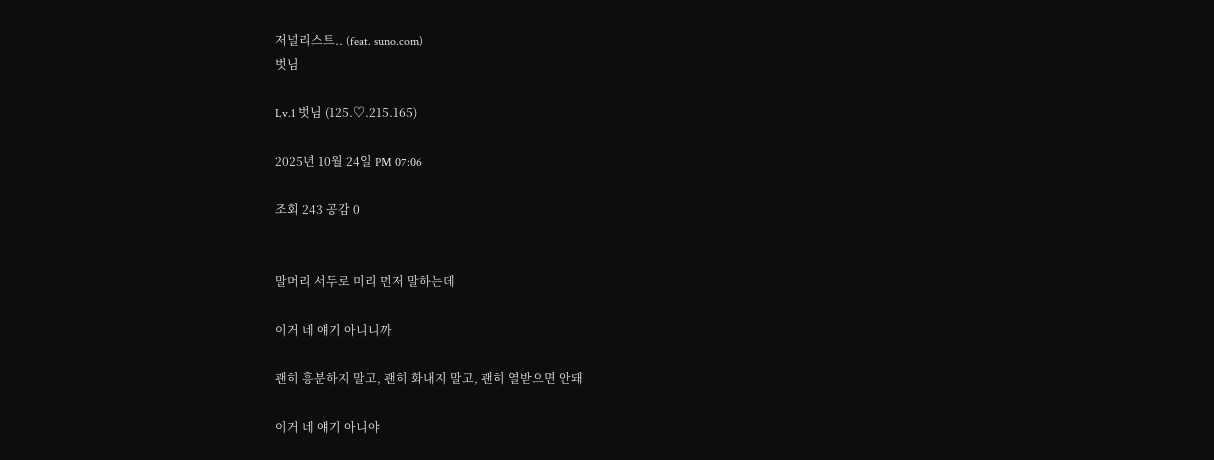저널리스트.. (feat. suno.com)
벗님

Lv.1 벗님 (125.♡.215.165)

2025년 10월 24일 PM 07:06

조회 243 공감 0


말머리 서두로 미리 먼저 말하는데

이거 네 얘기 아니니까

괜히 흥분하지 말고, 괜히 화내지 말고, 괜히 열받으면 안돼

이거 네 얘기 아니야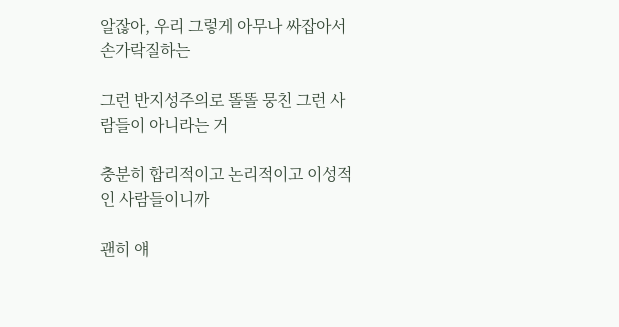알잖아, 우리 그렇게 아무나 싸잡아서 손가락질하는

그런 반지성주의로 똘똘 뭉친 그런 사람들이 아니라는 거

충분히 합리적이고 논리적이고 이성적인 사람들이니까

괜히 얘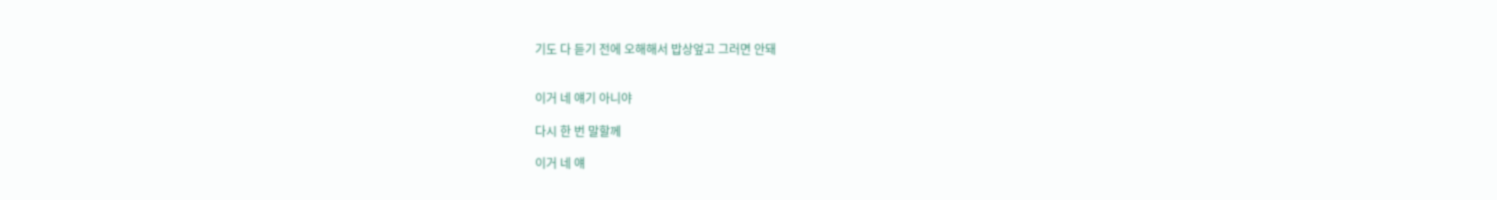기도 다 듣기 전에 오해해서 밥상엎고 그러면 안돼


이거 네 얘기 아니야

다시 한 번 말할께

이거 네 얘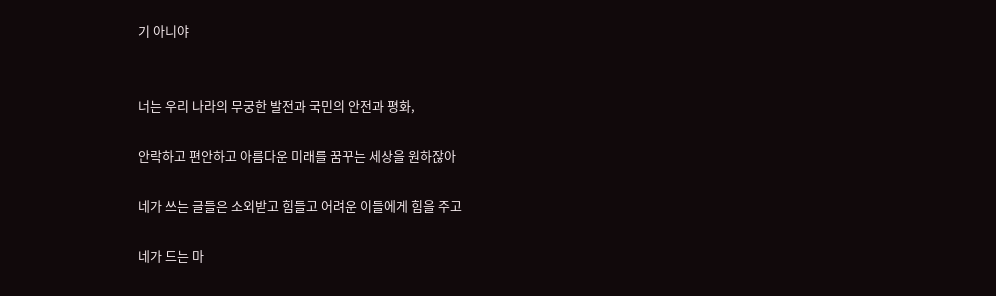기 아니야


너는 우리 나라의 무궁한 발전과 국민의 안전과 평화,

안락하고 편안하고 아름다운 미래를 꿈꾸는 세상을 원하잖아

네가 쓰는 글들은 소외받고 힘들고 어려운 이들에게 힘을 주고

네가 드는 마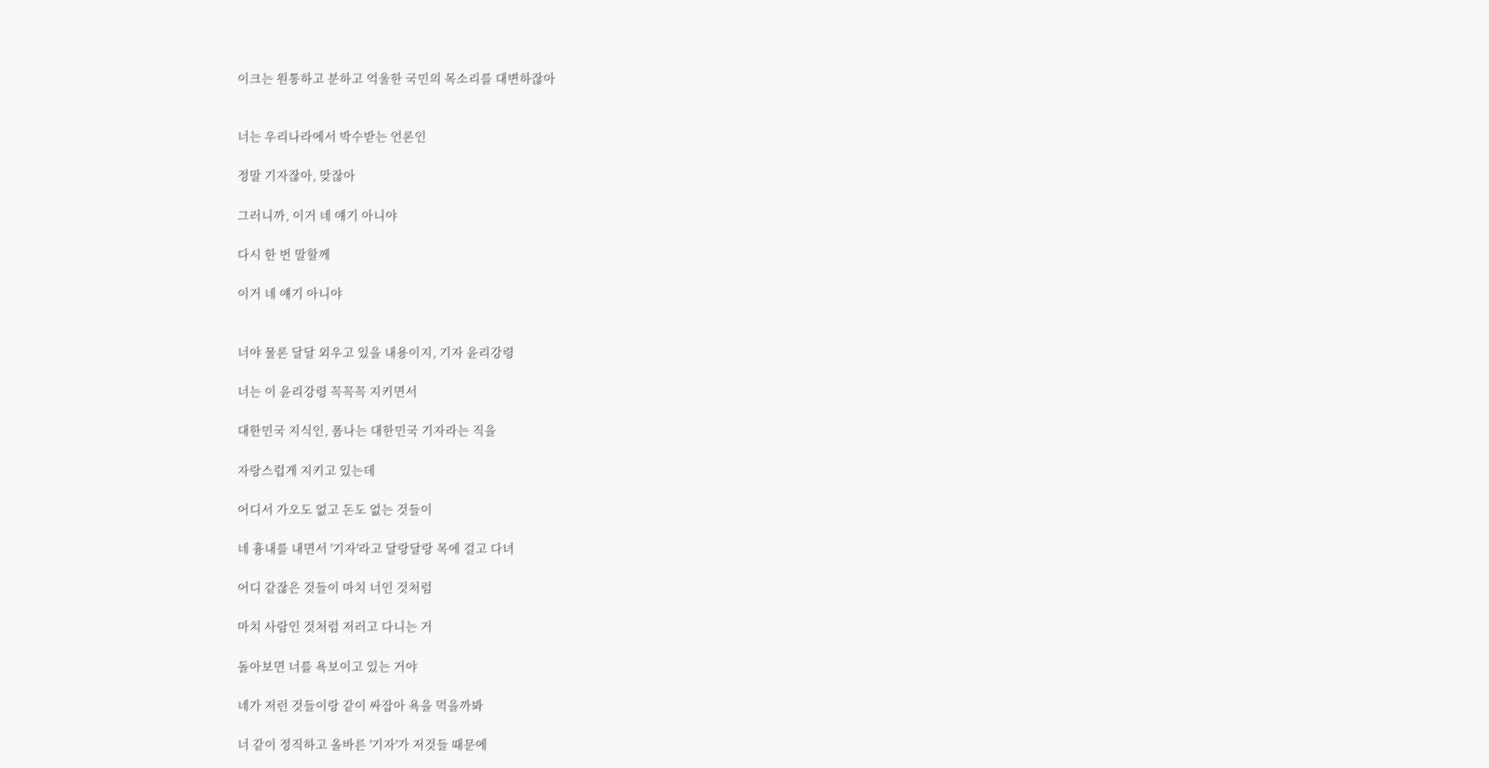이크는 원통하고 분하고 억울한 국민의 목소리를 대변하잖아


너는 우리나라에서 박수받는 언론인

정말 기자잖아, 맞잖아

그러니까, 이거 네 얘기 아니야

다시 한 번 말할께

이거 네 얘기 아니야


너야 물론 달달 외우고 있을 내용이지, 기자 윤리강령

너는 이 윤리강령 꼭꼭꼭 지키면서

대한민국 지식인, 폼나는 대한민국 기자라는 직을

자랑스럽게 지키고 있는데

어디서 가오도 없고 돈도 없는 것들이

네 흉내를 내면서 '기자'라고 달랑달랑 목에 걸고 다녀

어디 같잖은 것들이 마치 너인 것처럼

마치 사람인 것처럼 저러고 다니는 거

돌아보면 너를 욕보이고 있는 거야

네가 저런 것들이랑 같이 싸잡아 욕을 먹을까봐

너 같이 정직하고 올바른 '기자'가 저것들 때문에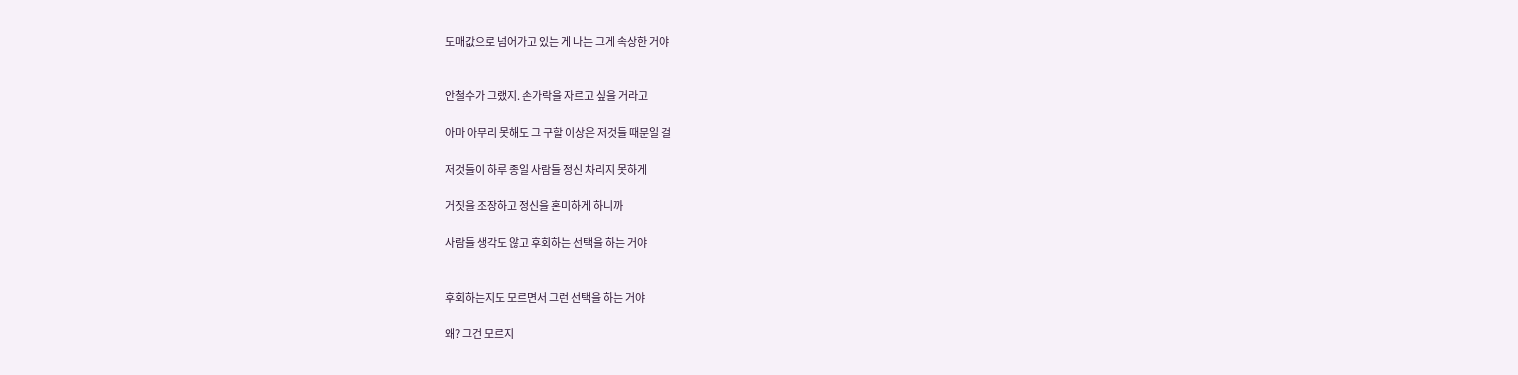도매값으로 넘어가고 있는 게 나는 그게 속상한 거야


안철수가 그랬지. 손가락을 자르고 싶을 거라고

아마 아무리 못해도 그 구할 이상은 저것들 때문일 걸

저것들이 하루 종일 사람들 정신 차리지 못하게

거짓을 조장하고 정신을 혼미하게 하니까

사람들 생각도 않고 후회하는 선택을 하는 거야


후회하는지도 모르면서 그런 선택을 하는 거야

왜? 그건 모르지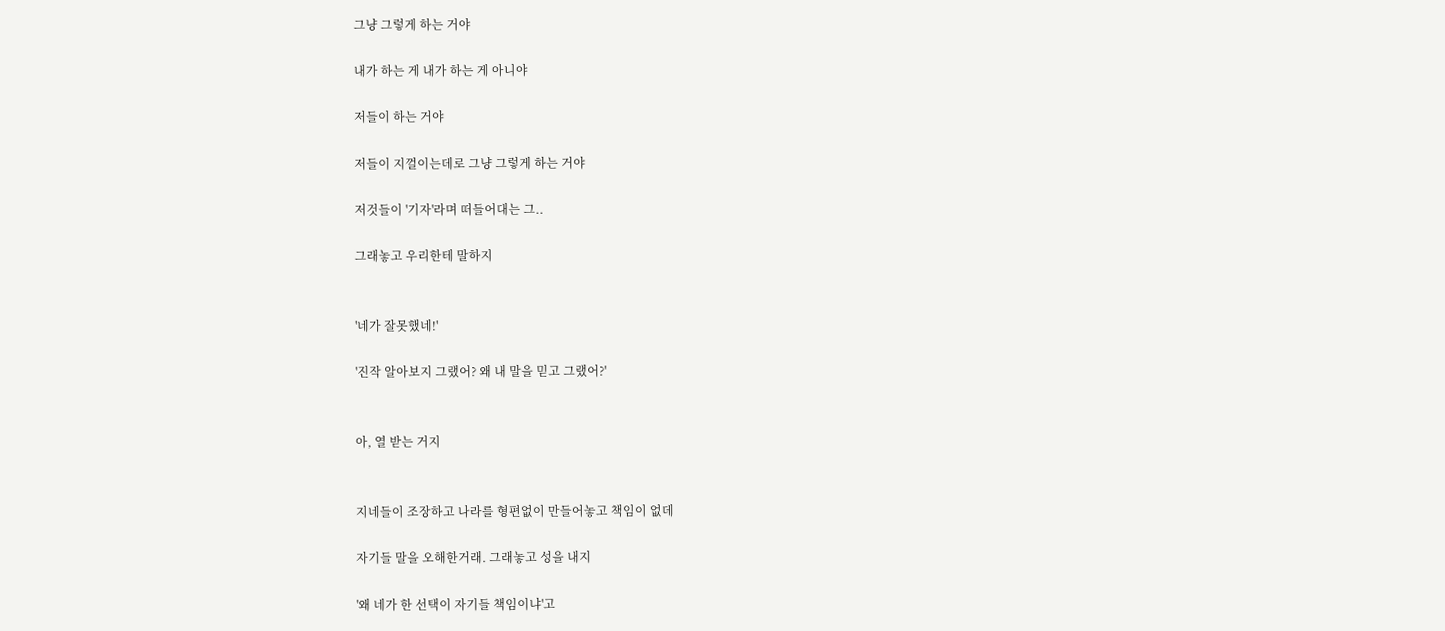그냥 그렇게 하는 거야

내가 하는 게 내가 하는 게 아니야

저들이 하는 거야

저들이 지껄이는데로 그냥 그렇게 하는 거야

저것들이 '기자'라며 떠들어대는 그..

그래놓고 우리한테 말하지


'네가 잘못했네!'

'진작 알아보지 그랬어? 왜 내 말을 믿고 그랬어?'


아, 열 받는 거지


지네들이 조장하고 나라를 형편없이 만들어놓고 책임이 없데

자기들 말을 오해한거래. 그래놓고 성을 내지

'왜 네가 한 선택이 자기들 책임이냐'고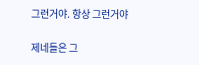그런거야. 항상 그런거야

제네들은 그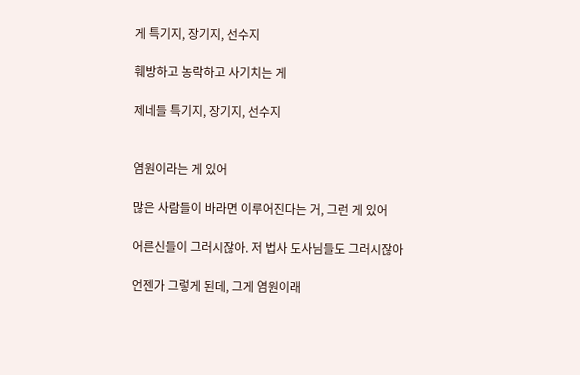게 특기지, 장기지, 선수지

훼방하고 농락하고 사기치는 게

제네들 특기지, 장기지, 선수지


염원이라는 게 있어

많은 사람들이 바라면 이루어진다는 거, 그런 게 있어

어른신들이 그러시잖아. 저 법사 도사님들도 그러시잖아

언젠가 그렇게 된데, 그게 염원이래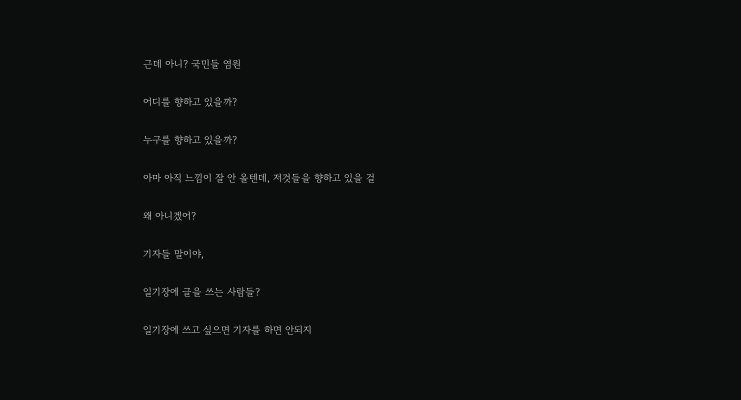근데 아니? 국민들 염원

어디를 향하고 있을까?

누구를 향하고 있을까?

아마 아직 느낌이 잘 안 올텐데, 저것들을 향하고 있을 걸

왜 아니겠어?

기자들 말이야,

일기장에 글을 쓰는 사람들?

일기장에 쓰고 싶으면 기자를 하면 안되지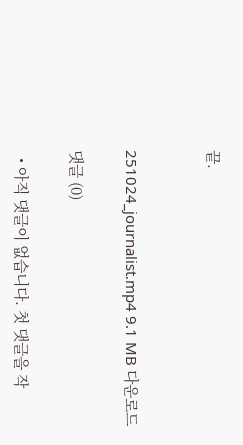끝.


251024_journalist.mp4 9.1 MB 다운로드

댓글 (0)

  • 아직 댓글이 없습니다. 첫 댓글을 작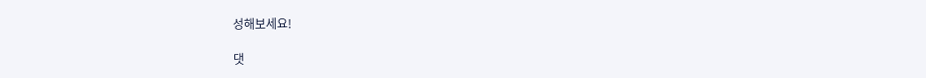성해보세요!

댓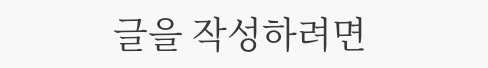글을 작성하려면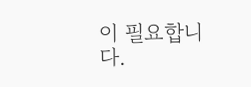이 필요합니다.